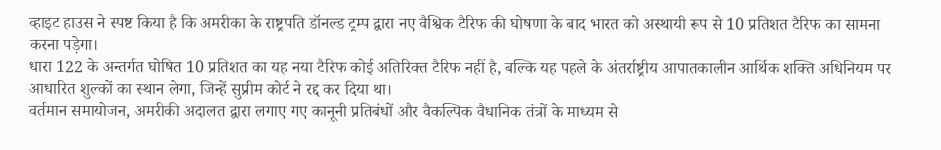व्हाइट हाउस ने स्पष्ट किया है कि अमरीका के राष्ट्रपति डॉनल्ड ट्रम्प द्वारा नए वैश्विक टैरिफ की घोषणा के बाद भारत को अस्थायी रूप से 10 प्रतिशत टैरिफ का सामना करना पड़ेगा।
धारा 122 के अन्तर्गत घोषित 10 प्रतिशत का यह नया टैरिफ कोई अतिरिक्त टैरिफ नहीं है, बल्कि यह पहले के अंतर्राष्ट्रीय आपातकालीन आर्थिक शक्ति अधिनियम पर आधारित शुल्कों का स्थान लेगा, जिन्हें सुप्रीम कोर्ट ने रद्द कर दिया था।
वर्तमान समायोजन, अमरीकी अदालत द्वारा लगाए गए कानूनी प्रतिबंधों और वैकल्पिक वैधानिक तंत्रों के माध्यम से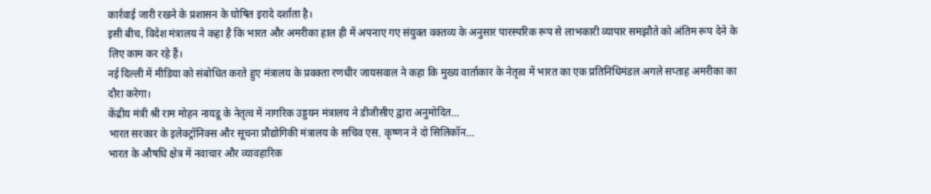कार्रवाई जारी रखने के प्रशासन के घोषित इरादे दर्शाता है।
इसी बीच, विदेश मंत्रालय ने कहा है कि भारत और अमरीका हाल ही में अपनाए गए संयुक्त वक्तव्य के अनुसार पारस्परिक रूप से लाभकारी व्यापार समझौते को अंतिम रूप देने के लिए काम कर रहे हैं।
नई दिल्ली में मीडिया को संबोधित करते हुए मंत्रालय के प्रवक्ता रणधीर जायसवाल ने कहा कि मुख्य वार्ताकार के नेतृत्व में भारत का एक प्रतिनिधिमंडल अगले सप्ताह अमरीका का दौरा करेगा।
केंद्रीय मंत्री श्री राम मोहन नायडू के नेतृत्व में नागरिक उड्डयन मंत्रालय ने डीजीसीए द्वारा अनुमोदित…
भारत सरकार के इलेक्ट्रॉनिक्स और सूचना प्रौद्योगिकी मंत्रालय के सचिव एस. कृष्णन ने दो सिलिकॉन…
भारत के औषधि क्षेत्र में नवाचार और व्यावहारिक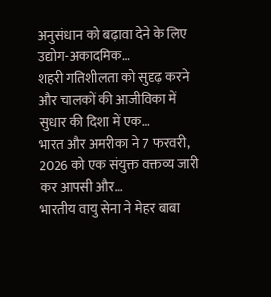अनुसंधान को बढ़ावा देने के लिए उद्योग-अकादमिक…
शहरी गतिशीलता को सुदृढ़ करने और चालकों की आजीविका में सुधार की दिशा में एक…
भारत और अमरीका ने 7 फरवरी, 2026 को एक संयुक्त वक्तव्य जारी कर आपसी और…
भारतीय वायु सेना ने मेहर बाबा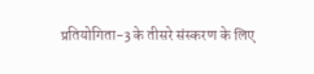प्रतियोगिता-3 के तीसरे संस्करण के लिए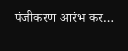पंजीकरण आरंभ कर…